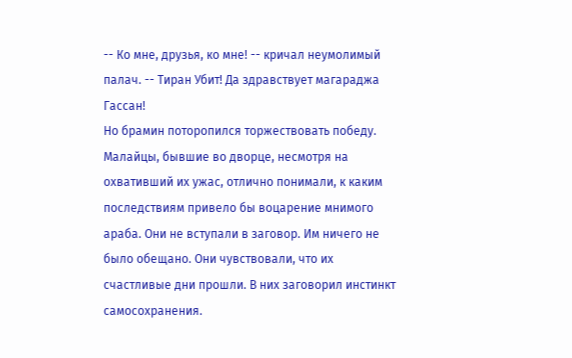-- Ко мне, друзья, ко мне! -- кричал неумолимый палач. -- Тиран Убит! Да здравствует магараджа Гассан!
Но брамин поторопился торжествовать победу. Малайцы, бывшие во дворце, несмотря на охвативший их ужас, отлично понимали, к каким последствиям привело бы воцарение мнимого араба. Они не вступали в заговор. Им ничего не было обещано. Они чувствовали, что их счастливые дни прошли. В них заговорил инстинкт самосохранения.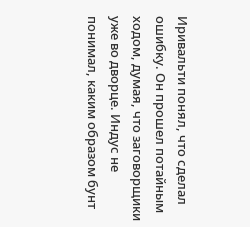Иривальти понял, что сделал ошибку. Он прошел потайным ходом, думая, что заговорщики уже во дворце. Индус не понимал, каким образом бунт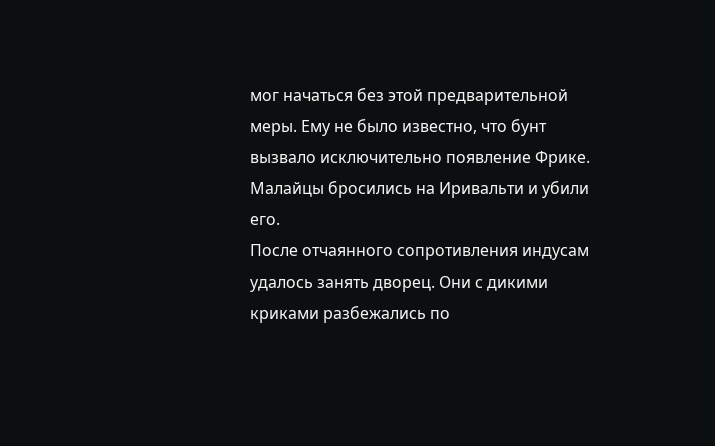мог начаться без этой предварительной меры. Ему не было известно, что бунт вызвало исключительно появление Фрике. Малайцы бросились на Иривальти и убили его.
После отчаянного сопротивления индусам удалось занять дворец. Они с дикими криками разбежались по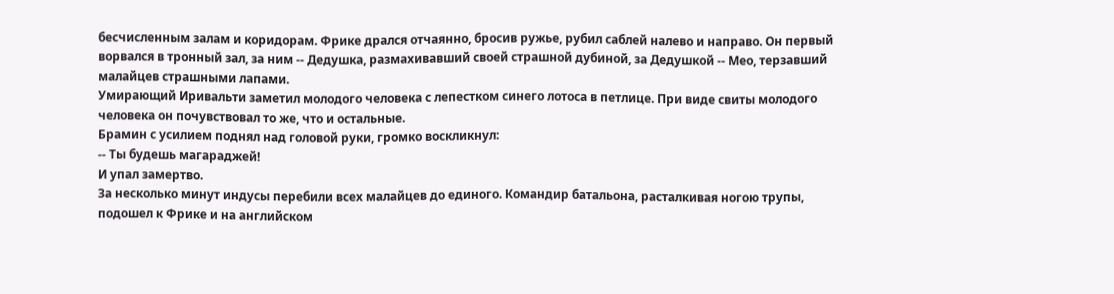бесчисленным залам и коридорам. Фрике дрался отчаянно, бросив ружье, рубил саблей налево и направо. Он первый ворвался в тронный зал, за ним -- Дедушка, размахивавший своей страшной дубиной, за Дедушкой -- Мео, терзавший малайцев страшными лапами.
Умирающий Иривальти заметил молодого человека с лепестком синего лотоса в петлице. При виде свиты молодого человека он почувствовал то же, что и остальные.
Брамин с усилием поднял над головой руки, громко воскликнул:
-- Ты будешь магараджей!
И упал замертво.
За несколько минут индусы перебили всех малайцев до единого. Командир батальона, расталкивая ногою трупы, подошел к Фрике и на английском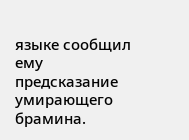языке сообщил ему предсказание умирающего брамина.